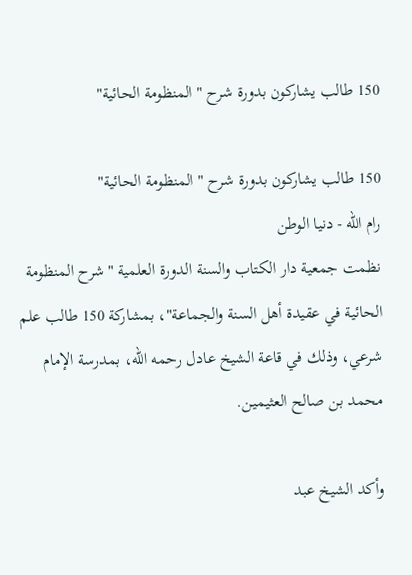150 طالب يشاركون بدورة شرح "المنظومة الحائية"

150 طالب يشاركون بدورة شرح "المنظومة الحائية"
رام الله - دنيا الوطن
نظمت جمعية دار الكتاب والسنة الدورة العلمية "شرح المنظومة الحائية في عقيدة أهل السنة والجماعة"، بمشاركة 150 طالب علم شرعي، وذلك في قاعة الشيخ عادل رحمه الله، بمدرسة الإمام محمد بن صالح العثيمين.

وأكد الشيخ عبد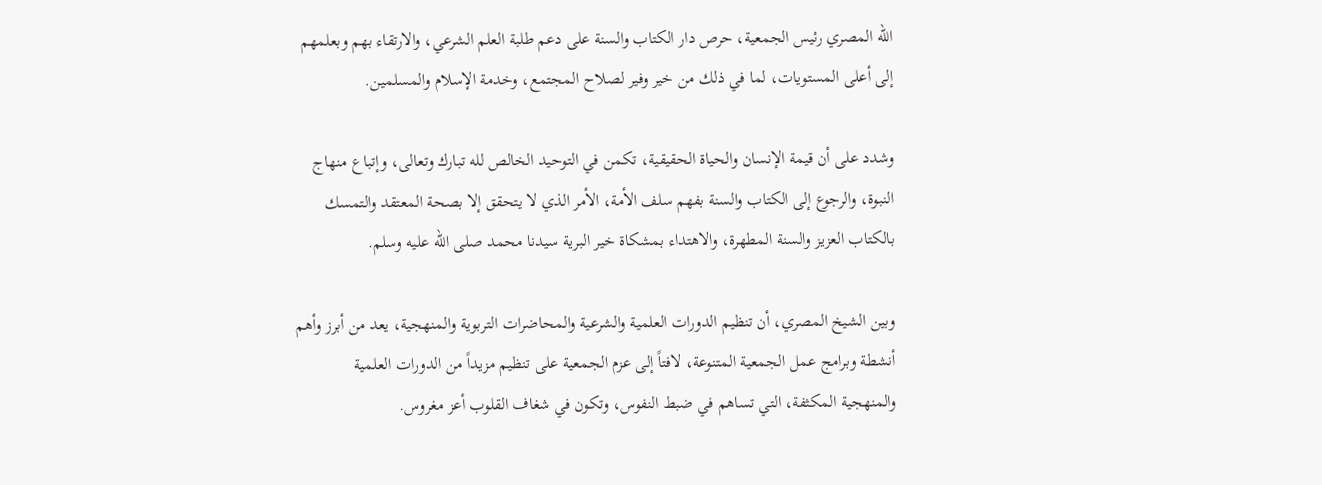الله المصري رئيس الجمعية، حرص دار الكتاب والسنة على دعم طلبة العلم الشرعي، والارتقاء بهم وبعلمهم إلى أعلى المستويات، لما في ذلك من خير وفير لصلاح المجتمع، وخدمة الإسلام والمسلمين.

وشدد على أن قيمة الإنسان والحياة الحقيقية، تكمن في التوحيد الخالص لله تبارك وتعالى، وإتباع منهاج النبوة، والرجوع إلى الكتاب والسنة بفهم سلف الأمة، الأمر الذي لا يتحقق إلا بصحة المعتقد والتمسك بالكتاب العزيز والسنة المطهرة، والاهتداء بمشكاة خير البرية سيدنا محمد صلى الله عليه وسلم.

وبين الشيخ المصري، أن تنظيم الدورات العلمية والشرعية والمحاضرات التربوية والمنهجية، يعد من أبرز وأهم أنشطة وبرامج عمل الجمعية المتنوعة، لافتاً إلى عزم الجمعية على تنظيم مزيداً من الدورات العلمية والمنهجية المكثفة، التي تساهم في ضبط النفوس، وتكون في شغاف القلوب أعز مغروس.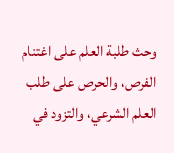وحث طلبة العلم على اغتنام الفرص، والحرص على طلب العلم الشرعي، والتزود في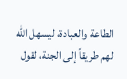الطاعة والعبادة، ليسهل الله لهم طريقاً إلى الجنة، لقول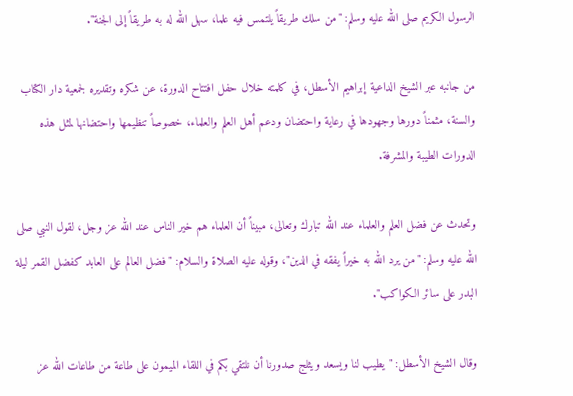الرسول الكريم صلى الله عليه وسلم: "من سلك طريقاً يلتمس فيه علما، سهل الله له به طريقاً إلى الجنة".

من جانبه عبر الشيخ الداعية إبراهيم الأسطل، في كلمته خلال حفل افتتاح الدورة، عن شكره وتقديره لجمعية دار الكتاب والسنة، مثمناً دورها وجهودها في رعاية واحتضان ودعم أهل العلم والعلماء، خصوصاً تنظيمها واحتضانها لمثل هذه الدورات الطيبة والمشرفة.

وتحدث عن فضل العلم والعلماء عند الله تبارك وتعالى، مبيناً أن العلماء هم خير الناس عند الله عز وجل، لقول النبي صلى الله عليه وسلم: "من يرد الله به خيراً يفقه في الدين"، وقوله عليه الصلاة والسلام: "فضل العالم على العابد كفضل القمر ليلة البدر على سائر الكواكب".

وقال الشيخ الأسطل: "يطيب لنا ويسعد ويثلج صدورنا أن نلتقي بكم في اللقاء الميمون على طاعة من طاعات الله عز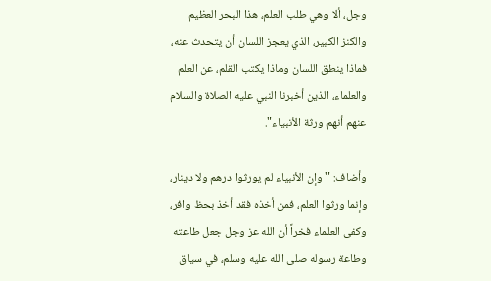وجل، ألا وهي طلب العلم، هذا البحر العظيم والكنز الكبير، الذي يعجز اللسان أن يتحدث عنه، فماذا ينطق اللسان وماذا يكتب القلم، عن العلم والعلماء، الذين أخبرنا النبي عليه الصلاة والسلام عنهم أنهم ورثة الأنبياء".

وأضاف: "وإن الأنبياء لم يورثوا درهم ولا دينار، وإنما ورثوا العلم، فمن أخذه فقد أخذ بحظ وافر، وكفى العلماء فخراً أن الله عز وجل جعل طاعته وطاعة رسوله صلى الله عليه وسلم، في سياق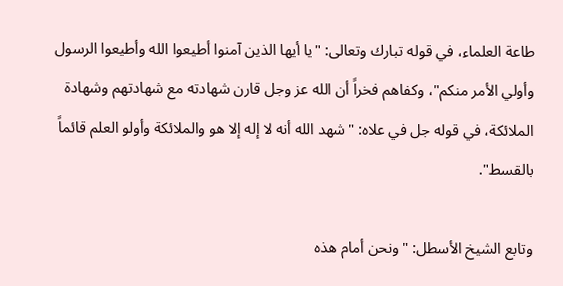طاعة العلماء، في قوله تبارك وتعالى: "يا أيها الذين آمنوا أطيعوا الله وأطيعوا الرسول وأولي الأمر منكم"، وكفاهم فخراً أن الله عز وجل قارن شهادته مع شهادتهم وشهادة الملائكة، في قوله جل في علاه: "شهد الله أنه لا إله إلا هو والملائكة وأولو العلم قائماً بالقسط".

وتابع الشيخ الأسطل: "ونحن أمام هذه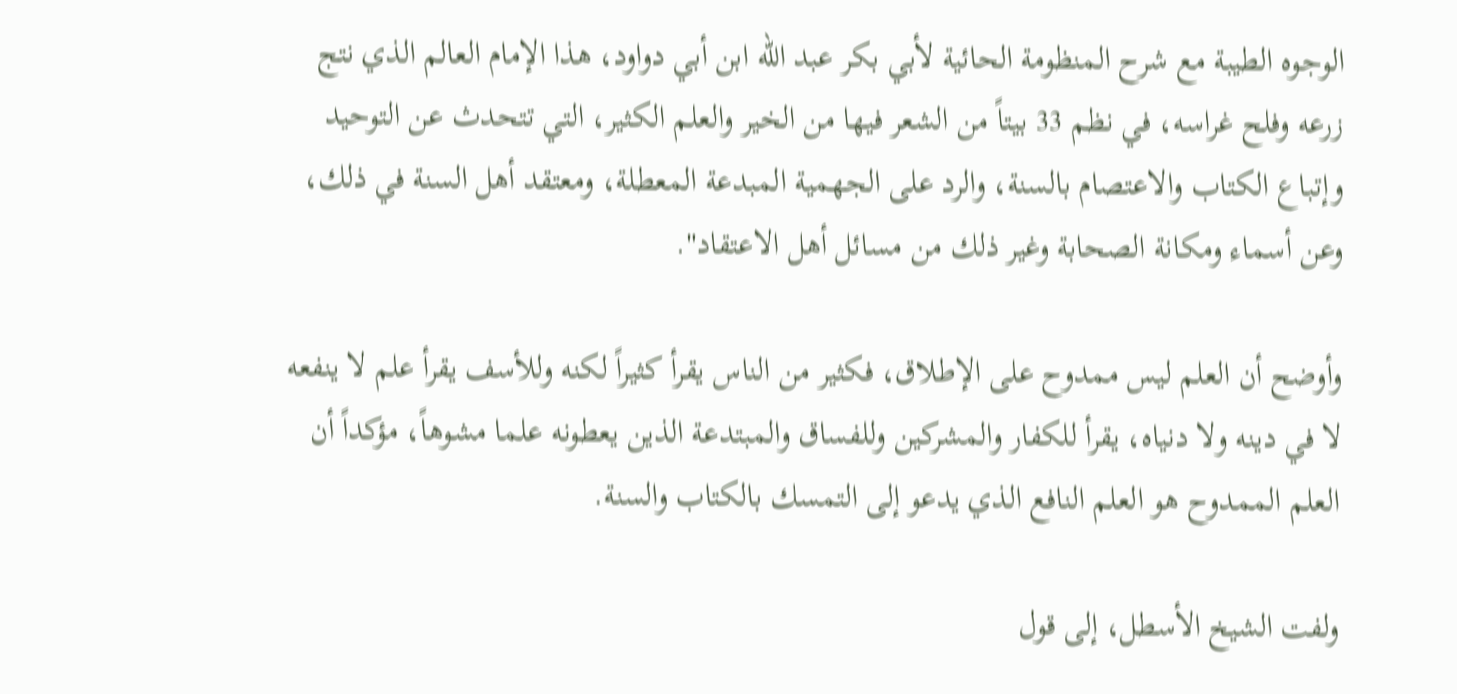الوجوه الطيبة مع شرح المنظومة الحائية لأبي بكر عبد الله ابن أبي دواود، هذا الإمام العالم الذي نتج زرعه وفلح غراسه، في نظم 33 بيتاً من الشعر فيها من الخير والعلم الكثير، التي تتحدث عن التوحيد وإتباع الكتاب والاعتصام بالسنة، والرد على الجهمية المبدعة المعطلة، ومعتقد أهل السنة في ذلك، وعن أسماء ومكانة الصحابة وغير ذلك من مسائل أهل الاعتقاد".

وأوضح أن العلم ليس ممدوح على الإطلاق، فكثير من الناس يقرأ كثيراً لكنه وللأسف يقرأ علم لا ينفعه لا في دينه ولا دنياه، يقرأ للكفار والمشركين وللفساق والمبتدعة الذين يعطونه علما مشوهاً، مؤكداً أن العلم الممدوح هو العلم النافع الذي يدعو إلى التمسك بالكتاب والسنة.

ولفت الشيخ الأسطل، إلى قول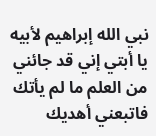نبي الله إبراهيم لأبيه يا أبتي إني قد جائني من العلم ما لم يأتك فاتبعني أهديك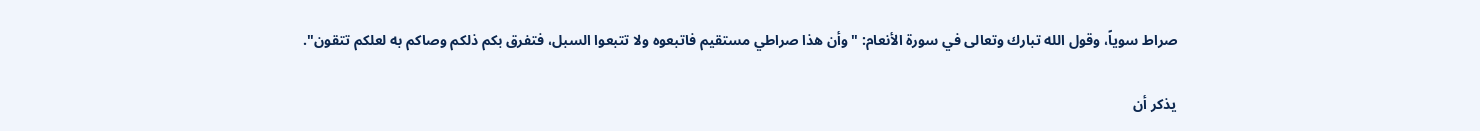صراط سوياً، وقول الله تبارك وتعالى في سورة الأنعام: "وأن هذا صراطي مستقيم فاتبعوه ولا تتبعوا السبل، فتفرق بكم ذلكم وصاكم به لعلكم تتقون".

يذكر أن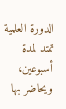الدورة العلمية تمتد لمدة أسبوعين، ويحاضر بها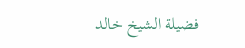فضيلة الشيخ خالد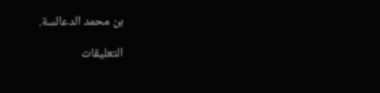بن محمد الدعالسة.

التعليقات